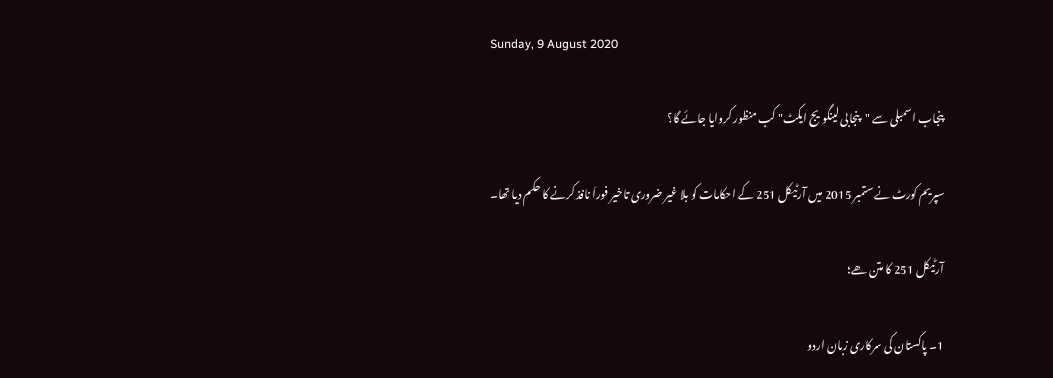Sunday, 9 August 2020

پنجاب اسمبلی سے "پنجابی لینگویج ایکٹ" کب منظور کروایا جائے گا؟

سپریم کورٹ نے ستمبر 2015 میں آرٹیکل 251 کے احکامات کو بلا غیر ضروری تاخیر فوراَ نافذ کرنے کا حکم دیا تھا۔

آرٹیکل 251 کا متن ھے؛

1۔ پاکستان کی سرکاری زبان اردو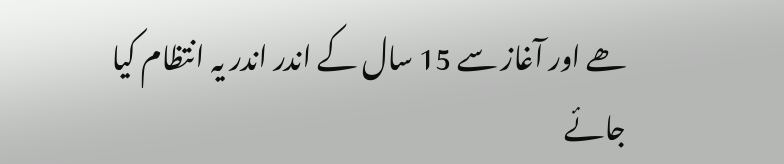ھے اور آغاز سے 15 سال کے اندر اندر یہ انتظام کیا جائے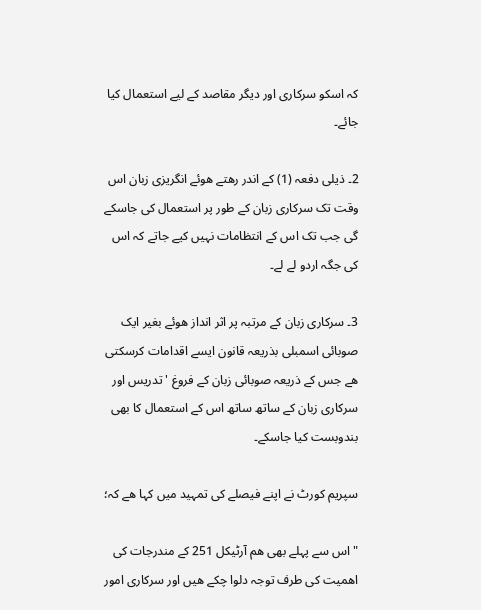کہ اسکو سرکاری اور دیگر مقاصد کے لیے استعمال کیا جائے۔

2۔ ذیلی دفعہ (1) کے اندر رھتے ھوئے انگریزی زبان اس وقت تک سرکاری زبان کے طور پر استعمال کی جاسکے گی جب تک اس کے انتظامات نہیں کیے جاتے کہ اس کی جگہ اردو لے لے۔

3۔ سرکاری زبان کے مرتبہ پر اثر انداز ھوئے بغیر ایک صوبائی اسمبلی بذریعہ قانون ایسے اقدامات کرسکتی ھے جس کے ذریعہ صوبائی زبان کے فروغ ' تدریس اور سرکاری زبان کے ساتھ ساتھ اس کے استعمال کا بھی بندوبست کیا جاسکے۔

سپریم کورٹ نے اپنے فیصلے کی تمہید میں کہا ھے کہ؛

" اس سے پہلے بھی ھم آرٹیکل 251 کے مندرجات کی اھمیت کی طرف توجہ دلوا چکے ھیں اور سرکاری امور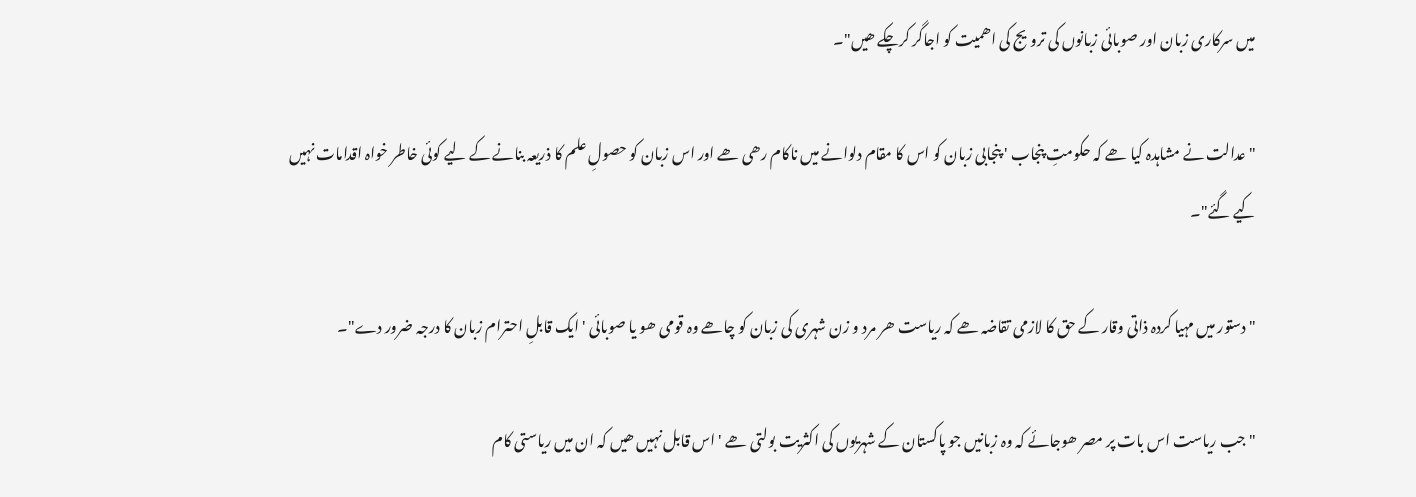میں سرکاری زبان اور صوبائی زبانوں کی ترویج کی اھمیت کو اجاگر کرچکے ھیں"۔

" عدالت نے مشاہدہ کیا ھے کہ حکومتِ پنجاب ' پنجابی زبان کو اس کا مقام دلوانے میں ناکام رھی ھے اور اس زبان کو حصولِ علم کا ذریعہ بنانے کے لیے کوئی خاطر خواہ اقدامات نہیں کیے گئے"۔

" دستور میں مہیا کردہ ذاتی وقار کے حق کا لازمی تقاضہ ھے کہ ریاست ھر مرد و زن شہری کی زبان کو چاھے وہ قومی ھو یا صوبائی ' ایک قابلِ احترام زبان کا درجہ ضرور دے"۔

" جب ریاست اس بات پر مصر ھوجائے کہ وہ زبانیں جو پاکستان کے شہریوں کی اکثریت بولتی ھے ' اس قابل نہیں ھیں کہ ان میں ریاستی کام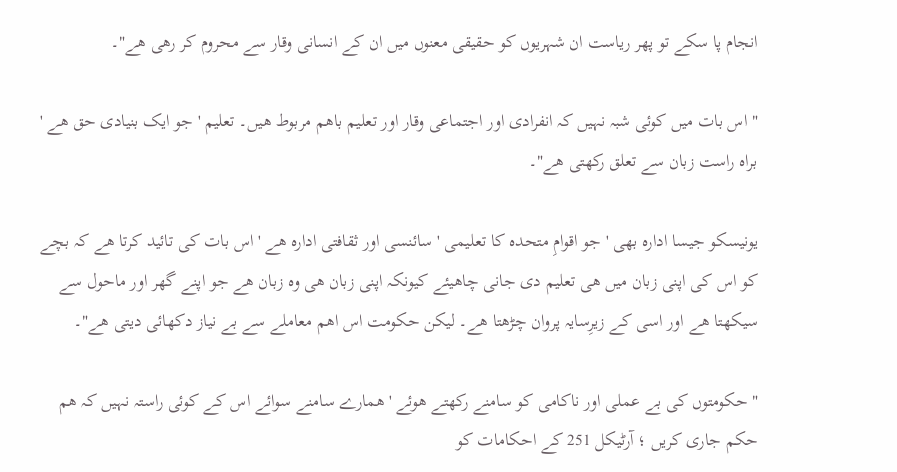انجام پا سکے تو پھر ریاست ان شہریوں کو حقیقی معنوں میں ان کے انسانی وقار سے محروم کر رھی ھے"۔

" اس بات میں کوئی شبہ نہیں کہ انفرادی اور اجتماعی وقار اور تعلیم باھم مربوط ھیں۔ تعلیم ' جو ایک بنیادی حق ھے ' براہ راست زبان سے تعلق رکھتی ھے"۔

یونیسکو جیسا ادارہ بھی ' جو اقوامِ متحدہ کا تعلیمی ' سائنسی اور ثقافتی ادارہ ھے ' اس بات کی تائید کرتا ھے کہ بچے کو اس کی اپنی زبان میں ھی تعلیم دی جانی چاھیئے کیونکہ اپنی زبان ھی وہ زبان ھے جو اپنے گھر اور ماحول سے سیکھتا ھے اور اسی کے زیرِسایہ پروان چڑھتا ھے۔ لیکن حکومت اس اھم معاملے سے بے نیاز دکھائی دیتی ھے"۔

" حکومتوں کی بے عملی اور ناکامی کو سامنے رکھتے ھوئے ' ھمارے سامنے سوائے اس کے کوئی راستہ نہیں کہ ھم حکم جاری کریں ؛ آرٹیکل 251 کے احکامات کو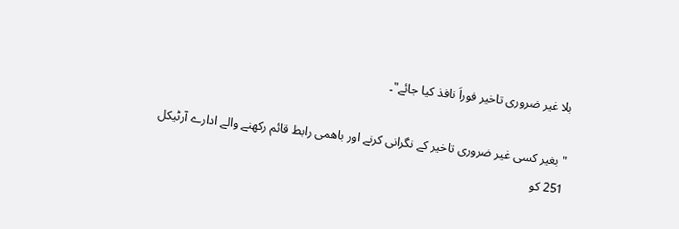بلا غیر ضروری تاخیر فوراَ نافذ کیا جائے"۔

" بغیر کسی غیر ضروری تاخیر کے نگرانی کرنے اور باھمی رابط قائم رکھنے والے ادارے آرٹیکل 251 کو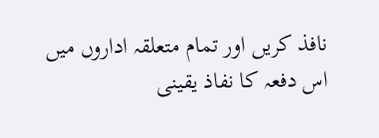نافذ کریں اور تمام متعلقہ اداروں میں اس دفعہ کا نفاذ یقینی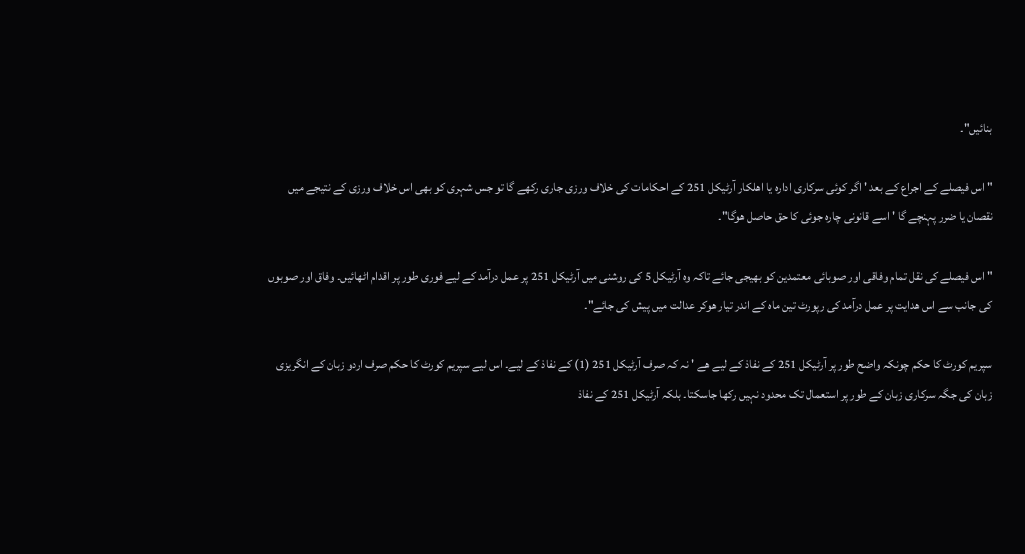بنائیں"۔

" اس فیصلے کے اجراع کے بعد ' اگر کوئی سرکاری ادارہ یا اھلکار آرٹیکل 251 کے احکامات کی خلاف ورزی جاری رکھے گا تو جس شہری کو بھی اس خلاف ورزی کے نتیجے میں نقصان یا ضرر پہنچے گا ' اسے قانونی چارہ جوئی کا حق حاصل ھوگا"۔

" اس فیصلے کی نقل تمام وفاقی اور صوبائی معتمدین کو بھیجی جائے تاکہ وہ آرٹیکل 5 کی روشنی میں آرٹیکل 251 پر عمل درآمد کے لیے فوری طور پر اقدام اٹھائیں۔ وفاق اور صوبوں کی جانب سے اس ھدایت پر عمل درآمد کی رپورٹ تین ماہ کے اندر تیار ھوکر عدالت میں پیش کی جائے"۔

سپریم کورٹ کا حکم چونکہ واضح طور پر آرٹیکل 251 کے نفاذ کے لیے ھے ' نہ کہ صرف آرٹیکل 251 (1) کے نفاذ کے لیے۔ اس لیے سپریم کورٹ کا حکم صرف اردو زبان کے انگریزی زبان کی جگہ سرکاری زبان کے طور پر استعمال تک محدود نہیں رکھا جاسکتا۔ بلکہ آرٹیکل 251 کے نفاذ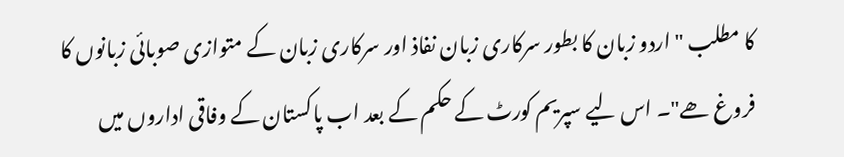کا مطلب "اردو زبان کا بطور سرکاری زبان نفاذ اور سرکاری زبان کے متوازی صوبائی زبانوں کا فروغ ھے"۔ اس لیے سپریم کورٹ کے حکم کے بعد اب پاکستان کے وفاقی اداروں میں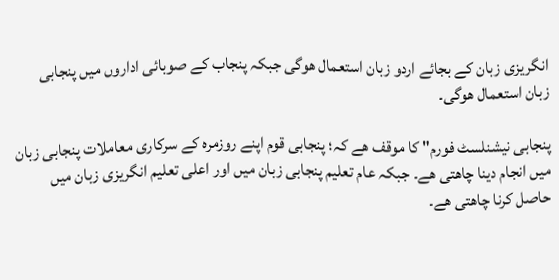انگریزی زبان کے بجائے اردو زبان استعمال ھوگی جبکہ پنجاب کے صوبائی اداروں میں پنجابی زبان استعمال ھوگی۔

پنجابی نیشنلسٹ فورم" کا موقف ھے کہ؛ پنجابی قوم اپنے روزمرہ کے سرکاری معاملات پنجابی زبان میں انجام دینا چاھتی ھے۔ جبکہ عام تعلیم پنجابی زبان میں اور اعلی تعلیم انگریزی زبان میں حاصل کرنا چاھتی ھے۔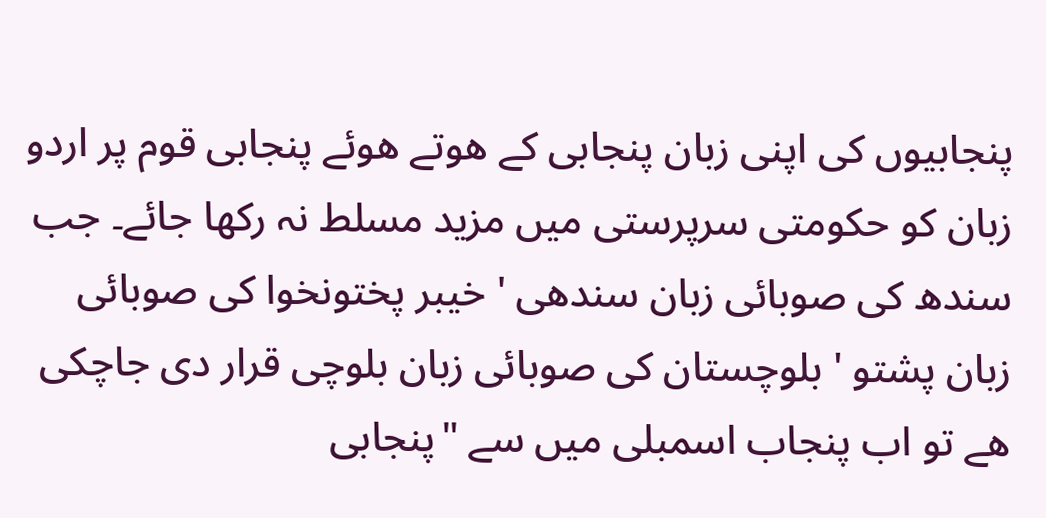پنجابیوں کی اپنی زبان پنجابی کے ھوتے ھوئے پنجابی قوم پر اردو زبان کو حکومتی سرپرستی میں مزید مسلط نہ رکھا جائے۔ جب سندھ کی صوبائی زبان سندھی ' خیبر پختونخوا کی صوبائی زبان پشتو ' بلوچستان کی صوبائی زبان بلوچی قرار دی جاچکی ھے تو اب پنجاب اسمبلی میں سے "پنجابی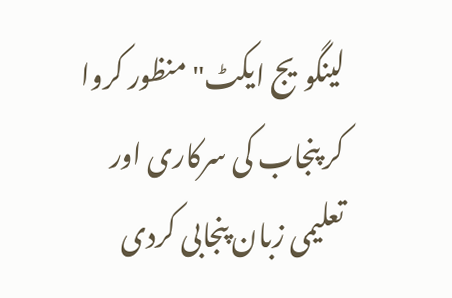لینگویج ایکٹ" منظور کروا کر پنجاب کی سرکاری اور تعلیمی زبان پنجابی کردی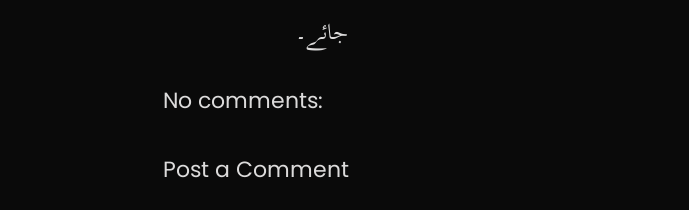جائے۔

No comments:

Post a Comment